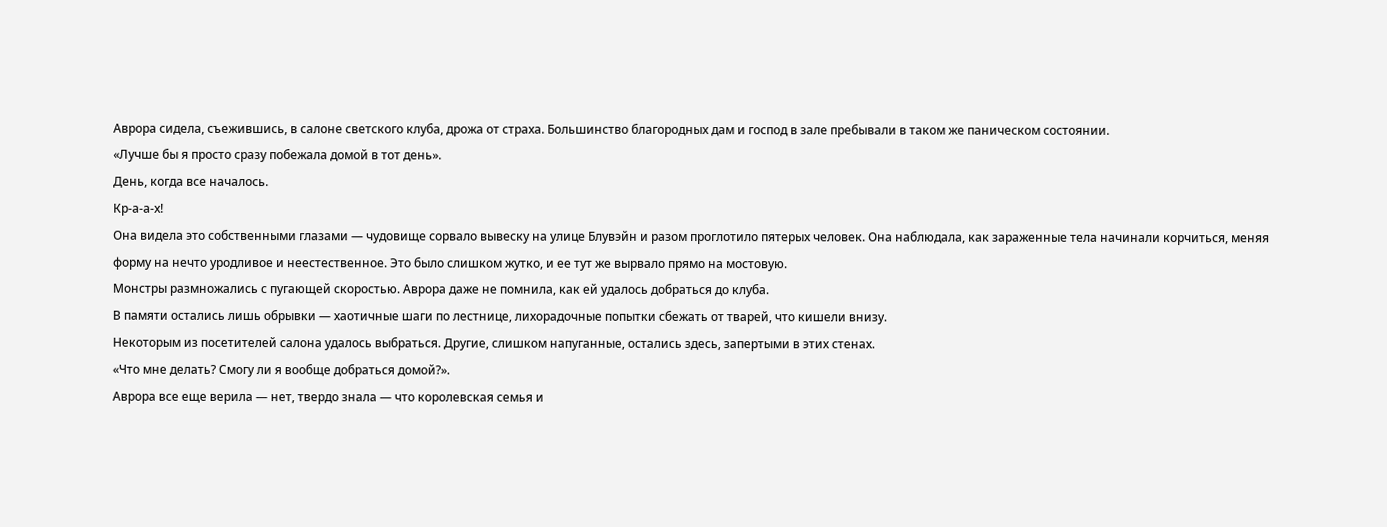Аврора сидела, съежившись, в салоне светского клуба, дрожа от страха. Большинство благородных дам и господ в зале пребывали в таком же паническом состоянии.
«Лучше бы я просто сразу побежала домой в тот день».
День, когда все началось.
Кр-а-а-х!
Она видела это собственными глазами — чудовище сорвало вывеску на улице Блувэйн и разом проглотило пятерых человек. Она наблюдала, как зараженные тела начинали корчиться, меняя форму на нечто уродливое и неестественное. Это было слишком жутко, и ее тут же вырвало прямо на мостовую.
Монстры размножались с пугающей скоростью. Аврора даже не помнила, как ей удалось добраться до клуба.
В памяти остались лишь обрывки — хаотичные шаги по лестнице, лихорадочные попытки сбежать от тварей, что кишели внизу.
Некоторым из посетителей салона удалось выбраться. Другие, слишком напуганные, остались здесь, запертыми в этих стенах.
«Что мне делать? Смогу ли я вообще добраться домой?».
Аврора все еще верила — нет, твердо знала — что королевская семья и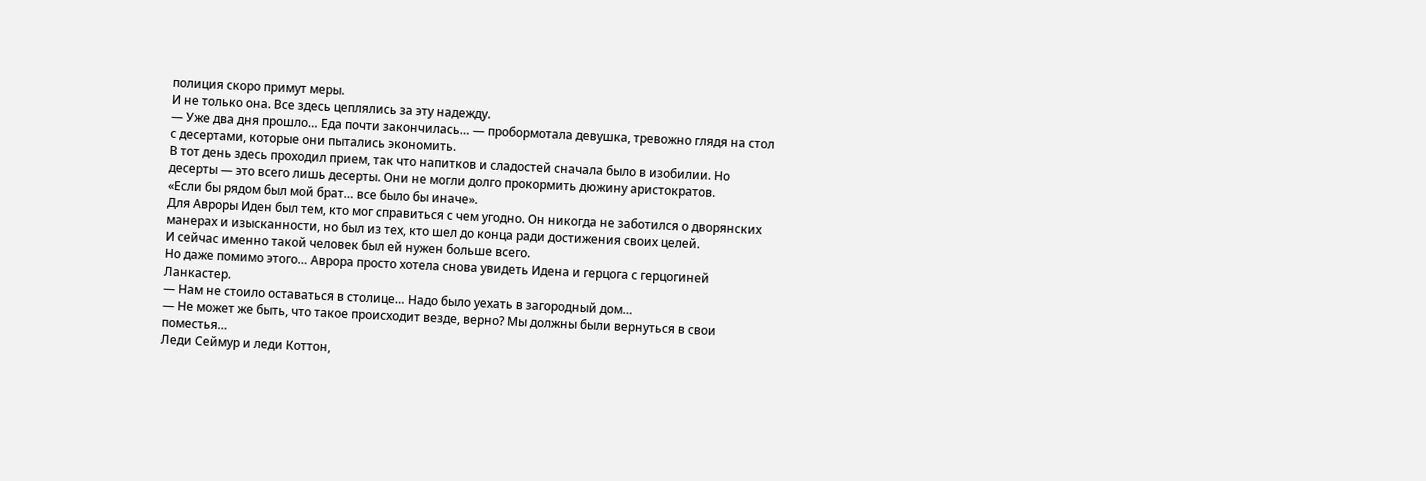полиция скоро примут меры.
И не только она. Все здесь цеплялись за эту надежду.
— Уже два дня прошло… Еда почти закончилась… — пробормотала девушка, тревожно глядя на стол с десертами, которые они пытались экономить.
В тот день здесь проходил прием, так что напитков и сладостей сначала было в изобилии. Но десерты — это всего лишь десерты. Они не могли долго прокормить дюжину аристократов.
«Если бы рядом был мой брат… все было бы иначе».
Для Авроры Иден был тем, кто мог справиться с чем угодно. Он никогда не заботился о дворянских манерах и изысканности, но был из тех, кто шел до конца ради достижения своих целей.
И сейчас именно такой человек был ей нужен больше всего.
Но даже помимо этого… Аврора просто хотела снова увидеть Идена и герцога с герцогиней Ланкастер.
— Нам не стоило оставаться в столице… Надо было уехать в загородный дом…
— Не может же быть, что такое происходит везде, верно? Мы должны были вернуться в свои поместья…
Леди Сеймур и леди Коттон,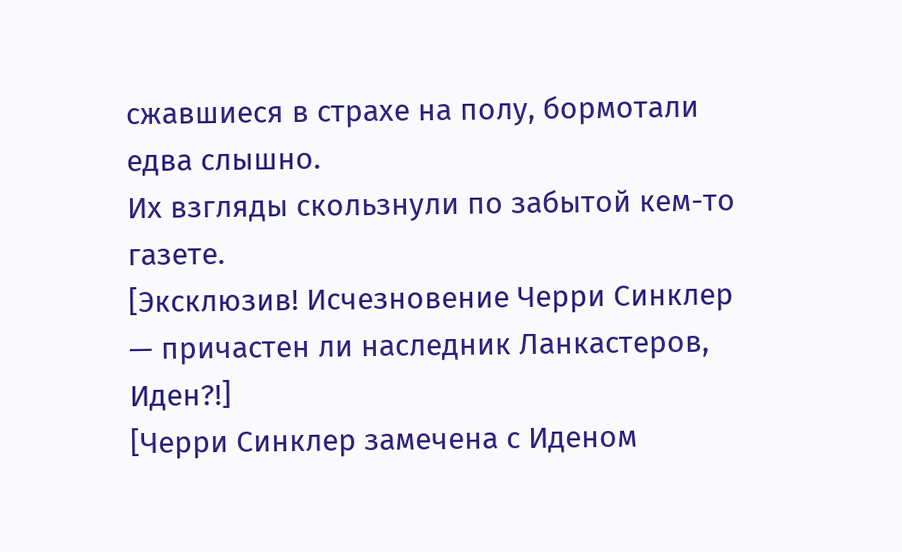сжавшиеся в страхе на полу, бормотали едва слышно.
Их взгляды скользнули по забытой кем-то газете.
[Эксклюзив! Исчезновение Черри Синклер — причастен ли наследник Ланкастеров, Иден?!]
[Черри Синклер замечена с Иденом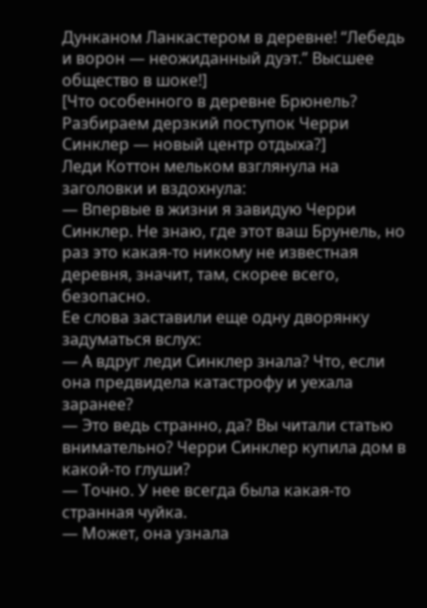Дунканом Ланкастером в деревне! “Лебедь и ворон — неожиданный дуэт.” Высшее общество в шоке!]
[Что особенного в деревне Брюнель? Разбираем дерзкий поступок Черри Синклер — новый центр отдыха?]
Леди Коттон мельком взглянула на заголовки и вздохнула:
— Впервые в жизни я завидую Черри Синклер. Не знаю, где этот ваш Брунель, но раз это какая-то никому не известная деревня, значит, там, скорее всего, безопасно.
Ее слова заставили еще одну дворянку задуматься вслух:
— А вдруг леди Синклер знала? Что, если она предвидела катастрофу и уехала заранее?
— Это ведь странно, да? Вы читали статью внимательно? Черри Синклер купила дом в какой-то глуши?
— Точно. У нее всегда была какая-то странная чуйка.
— Может, она узнала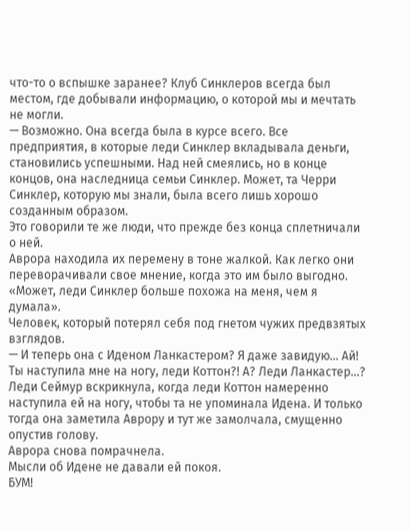что-то о вспышке заранее? Клуб Синклеров всегда был местом, где добывали информацию, о которой мы и мечтать не могли.
— Возможно. Она всегда была в курсе всего. Все предприятия, в которые леди Синклер вкладывала деньги, становились успешными. Над ней смеялись, но в конце концов, она наследница семьи Синклер. Может, та Черри Синклер, которую мы знали, была всего лишь хорошо созданным образом.
Это говорили те же люди, что прежде без конца сплетничали о ней.
Аврора находила их перемену в тоне жалкой. Как легко они переворачивали свое мнение, когда это им было выгодно.
«Может, леди Синклер больше похожа на меня, чем я думала».
Человек, который потерял себя под гнетом чужих предвзятых взглядов.
— И теперь она с Иденом Ланкастером? Я даже завидую… Ай! Ты наступила мне на ногу, леди Коттон?! А? Леди Ланкастер…?
Леди Сеймур вскрикнула, когда леди Коттон намеренно наступила ей на ногу, чтобы та не упоминала Идена. И только тогда она заметила Аврору и тут же замолчала, смущенно опустив голову.
Аврора снова помрачнела.
Мысли об Идене не давали ей покоя.
БУМ!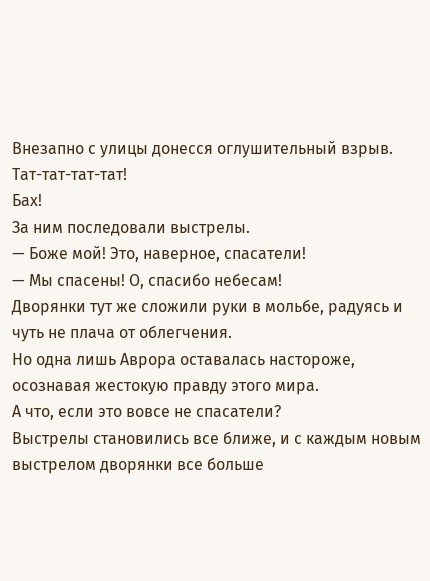Внезапно с улицы донесся оглушительный взрыв.
Тат-тат-тат-тат!
Бах!
За ним последовали выстрелы.
— Боже мой! Это, наверное, спасатели!
— Мы спасены! О, спасибо небесам!
Дворянки тут же сложили руки в мольбе, радуясь и чуть не плача от облегчения.
Но одна лишь Аврора оставалась настороже, осознавая жестокую правду этого мира.
А что, если это вовсе не спасатели?
Выстрелы становились все ближе, и с каждым новым выстрелом дворянки все больше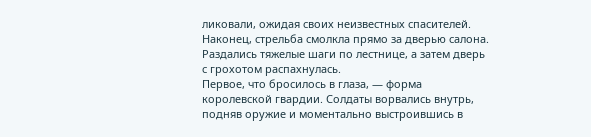ликовали, ожидая своих неизвестных спасителей.
Наконец, стрельба смолкла прямо за дверью салона. Раздались тяжелые шаги по лестнице, а затем дверь с грохотом распахнулась.
Первое, что бросилось в глаза, — форма королевской гвардии. Солдаты ворвались внутрь, подняв оружие и моментально выстроившись в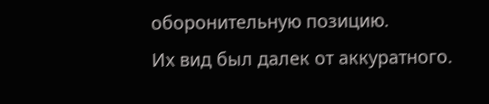оборонительную позицию.
Их вид был далек от аккуратного.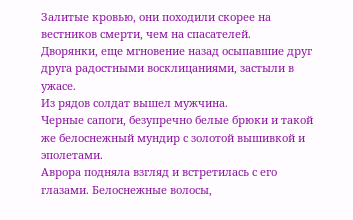Залитые кровью, они походили скорее на вестников смерти, чем на спасателей.
Дворянки, еще мгновение назад осыпавшие друг друга радостными восклицаниями, застыли в ужасе.
Из рядов солдат вышел мужчина.
Черные сапоги, безупречно белые брюки и такой же белоснежный мундир с золотой вышивкой и эполетами.
Аврора подняла взгляд и встретилась с его глазами. Белоснежные волосы,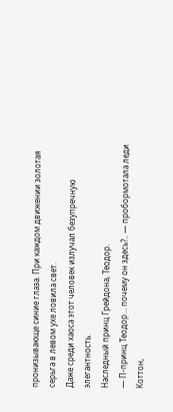пронизывающе синие глаза. При каждом движении золотая серьга в левом ухе ловила свет.
Даже среди хаоса этот человек излучал безупречную элегантность.
Наследный принц Грейдона, Теодор.
— П-принц Теодор… почему он здесь?.. — пробормотала леди Коттон,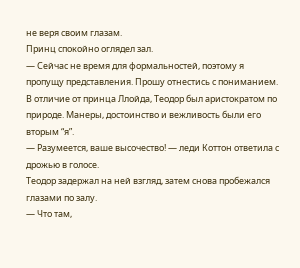не веря своим глазам.
Принц спокойно оглядел зал.
— Сейчас не время для формальностей, поэтому я пропущу представления. Прошу отнестись с пониманием.
В отличие от принца Ллойда, Теодор был аристократом по природе. Манеры, достоинство и вежливость были его вторым “я”.
— Разумеется, ваше высочество! — леди Коттон ответила с дрожью в голосе.
Теодор задержал на ней взгляд, затем снова пробежался глазами по залу.
— Что там,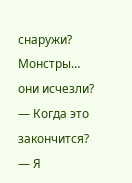снаружи? Монстры… они исчезли?
— Когда это закончится?
— Я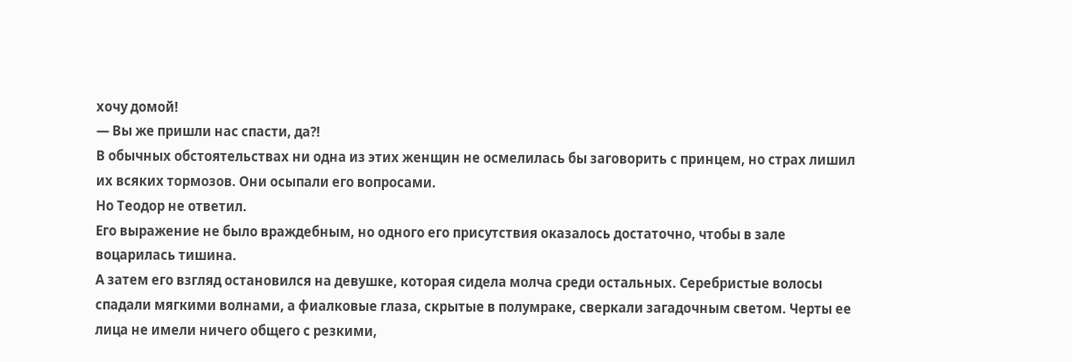хочу домой!
— Вы же пришли нас спасти, да?!
В обычных обстоятельствах ни одна из этих женщин не осмелилась бы заговорить с принцем, но страх лишил их всяких тормозов. Они осыпали его вопросами.
Но Теодор не ответил.
Его выражение не было враждебным, но одного его присутствия оказалось достаточно, чтобы в зале воцарилась тишина.
А затем его взгляд остановился на девушке, которая сидела молча среди остальных. Серебристые волосы спадали мягкими волнами, а фиалковые глаза, скрытые в полумраке, сверкали загадочным светом. Черты ее лица не имели ничего общего с резкими,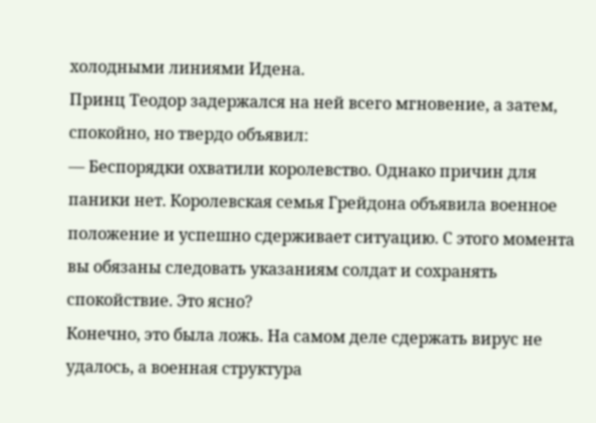холодными линиями Идена.
Принц Теодор задержался на ней всего мгновение, а затем, спокойно, но твердо объявил:
— Беспорядки охватили королевство. Однако причин для паники нет. Королевская семья Грейдона объявила военное положение и успешно сдерживает ситуацию. С этого момента вы обязаны следовать указаниям солдат и сохранять спокойствие. Это ясно?
Конечно, это была ложь. На самом деле сдержать вирус не удалось, а военная структура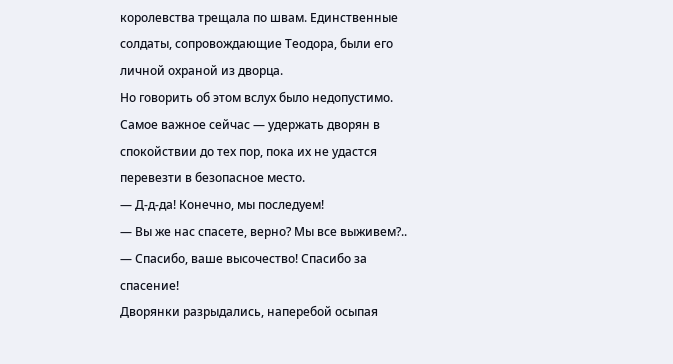королевства трещала по швам. Единственные солдаты, сопровождающие Теодора, были его личной охраной из дворца.
Но говорить об этом вслух было недопустимо. Самое важное сейчас — удержать дворян в спокойствии до тех пор, пока их не удастся перевезти в безопасное место.
— Д-д-да! Конечно, мы последуем!
— Вы же нас спасете, верно? Мы все выживем?..
— Спасибо, ваше высочество! Спасибо за спасение!
Дворянки разрыдались, наперебой осыпая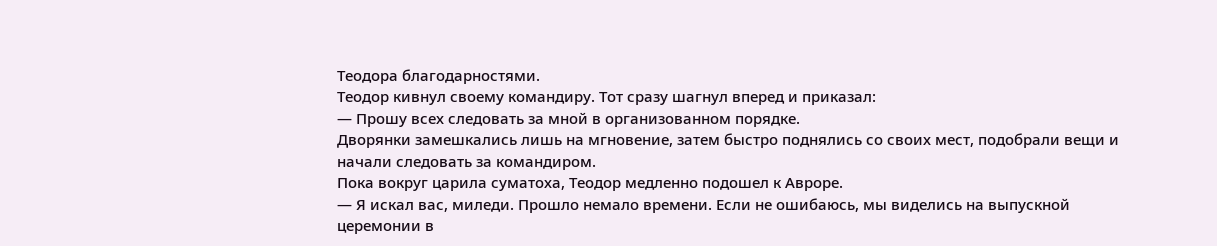Теодора благодарностями.
Теодор кивнул своему командиру. Тот сразу шагнул вперед и приказал:
— Прошу всех следовать за мной в организованном порядке.
Дворянки замешкались лишь на мгновение, затем быстро поднялись со своих мест, подобрали вещи и начали следовать за командиром.
Пока вокруг царила суматоха, Теодор медленно подошел к Авроре.
— Я искал вас, миледи. Прошло немало времени. Если не ошибаюсь, мы виделись на выпускной церемонии в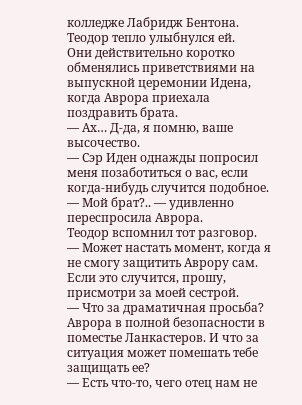колледже Лабридж Бентона.
Теодор тепло улыбнулся ей.
Они действительно коротко обменялись приветствиями на выпускной церемонии Идена, когда Аврора приехала поздравить брата.
— Ах… Д-да, я помню, ваше высочество.
— Сэр Иден однажды попросил меня позаботиться о вас, если когда-нибудь случится подобное.
— Мой брат?.. — удивленно переспросила Аврора.
Теодор вспомнил тот разговор.
— Может настать момент, когда я не смогу защитить Аврору сам. Если это случится, прошу, присмотри за моей сестрой.
— Что за драматичная просьба? Аврора в полной безопасности в поместье Ланкастеров. И что за ситуация может помешать тебе защищать ее?
— Есть что-то, чего отец нам не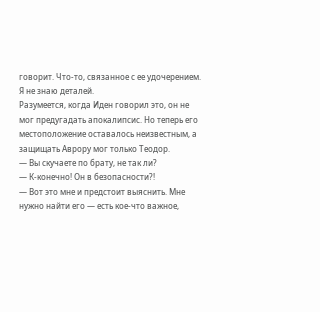говорит. Что-то, связанное с ее удочерением. Я не знаю деталей.
Разумеется, когда Иден говорил это, он не мог предугадать апокалипсис. Но теперь его местоположение оставалось неизвестным, а защищать Аврору мог только Теодор.
— Вы скучаете по брату, не так ли?
— К-конечно! Он в безопасности?!
— Вот это мне и предстоит выяснить. Мне нужно найти его — есть кое-что важное,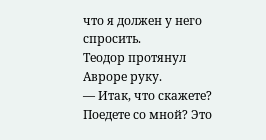что я должен у него спросить.
Теодор протянул Авроре руку.
— Итак, что скажете? Поедете со мной? Это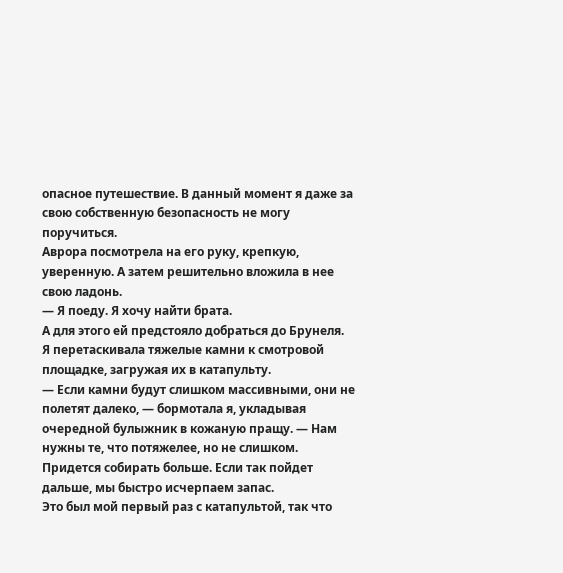опасное путешествие. В данный момент я даже за свою собственную безопасность не могу поручиться.
Аврора посмотрела на его руку, крепкую, уверенную. А затем решительно вложила в нее свою ладонь.
— Я поеду. Я хочу найти брата.
А для этого ей предстояло добраться до Брунеля.
Я перетаскивала тяжелые камни к смотровой площадке, загружая их в катапульту.
— Если камни будут слишком массивными, они не полетят далеко, — бормотала я, укладывая очередной булыжник в кожаную пращу. — Нам нужны те, что потяжелее, но не слишком. Придется собирать больше. Если так пойдет дальше, мы быстро исчерпаем запас.
Это был мой первый раз с катапультой, так что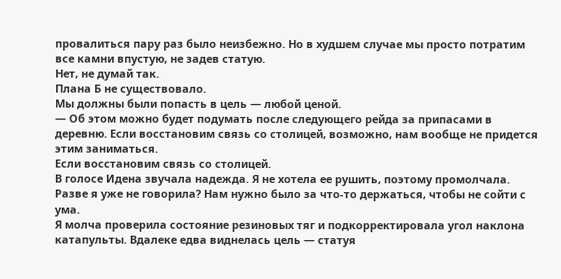провалиться пару раз было неизбежно. Но в худшем случае мы просто потратим все камни впустую, не задев статую.
Нет, не думай так.
Плана Б не существовало.
Мы должны были попасть в цель — любой ценой.
— Об этом можно будет подумать после следующего рейда за припасами в деревню. Если восстановим связь со столицей, возможно, нам вообще не придется этим заниматься.
Если восстановим связь со столицей.
В голосе Идена звучала надежда. Я не хотела ее рушить, поэтому промолчала.
Разве я уже не говорила? Нам нужно было за что-то держаться, чтобы не сойти с ума.
Я молча проверила состояние резиновых тяг и подкорректировала угол наклона катапульты. Вдалеке едва виднелась цель — статуя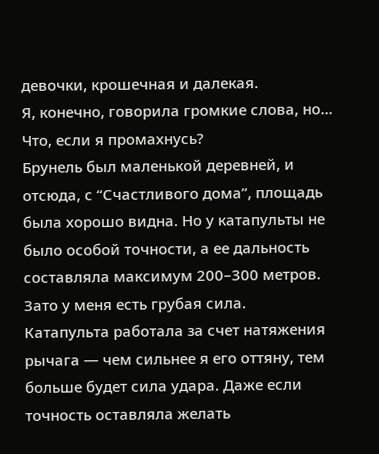девочки, крошечная и далекая.
Я, конечно, говорила громкие слова, но…
Что, если я промахнусь?
Брунель был маленькой деревней, и отсюда, с “Счастливого дома”, площадь была хорошо видна. Но у катапульты не было особой точности, а ее дальность составляла максимум 200–300 метров.
Зато у меня есть грубая сила.
Катапульта работала за счет натяжения рычага — чем сильнее я его оттяну, тем больше будет сила удара. Даже если точность оставляла желать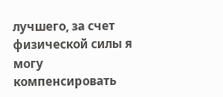лучшего, за счет физической силы я могу компенсировать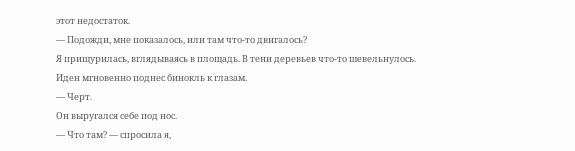этот недостаток.
— Подожди, мне показалось, или там что-то двигалось?
Я прищурилась, вглядываясь в площадь. В тени деревьев что-то шевельнулось.
Иден мгновенно поднес бинокль к глазам.
— Черт.
Он выругался себе под нос.
— Что там? — спросила я,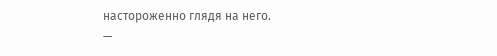настороженно глядя на него.
—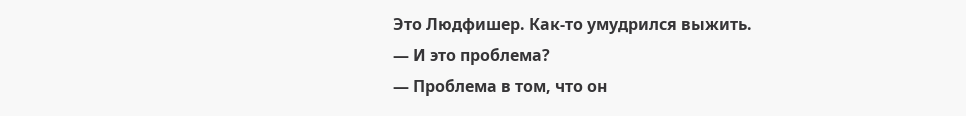Это Людфишер. Как-то умудрился выжить.
— И это проблема?
— Проблема в том, что он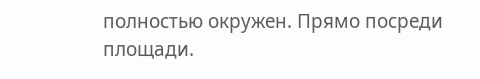полностью окружен. Прямо посреди площади.